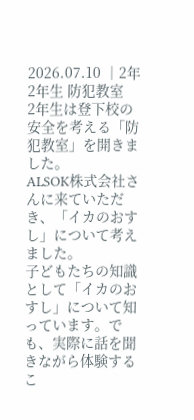2026.07.10 │2年 2年生 防犯教室
2年生は登下校の安全を考える「防犯教室」を開きました。
ALSOK株式会社さんに来ていただき、「イカのおすし」について考えました。
子どもたちの知識として「イカのおすし」について知っています。でも、実際に話を聞きながら体験するこ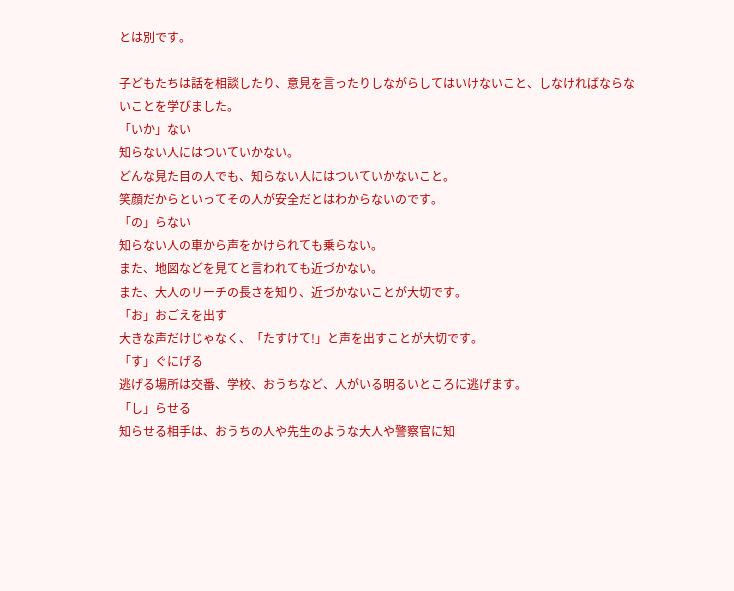とは別です。

子どもたちは話を相談したり、意見を言ったりしながらしてはいけないこと、しなければならないことを学びました。
「いか」ない
知らない人にはついていかない。
どんな見た目の人でも、知らない人にはついていかないこと。
笑顔だからといってその人が安全だとはわからないのです。
「の」らない
知らない人の車から声をかけられても乗らない。
また、地図などを見てと言われても近づかない。
また、大人のリーチの長さを知り、近づかないことが大切です。
「お」おごえを出す
大きな声だけじゃなく、「たすけて!」と声を出すことが大切です。
「す」ぐにげる
逃げる場所は交番、学校、おうちなど、人がいる明るいところに逃げます。
「し」らせる
知らせる相手は、おうちの人や先生のような大人や警察官に知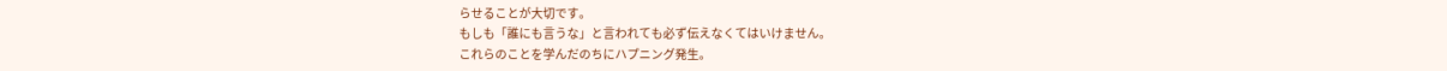らせることが大切です。
もしも「誰にも言うな」と言われても必ず伝えなくてはいけません。
これらのことを学んだのちにハプニング発生。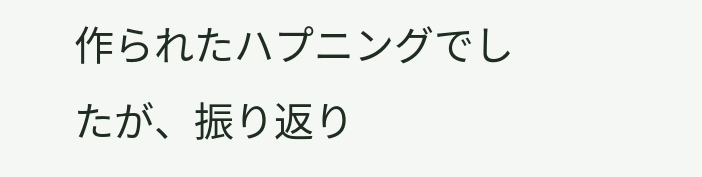作られたハプニングでしたが、振り返り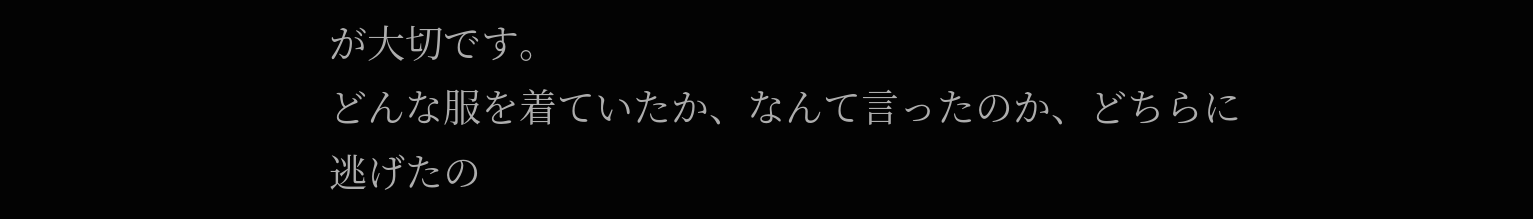が大切です。
どんな服を着ていたか、なんて言ったのか、どちらに逃げたの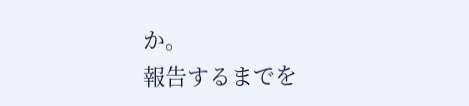か。
報告するまでを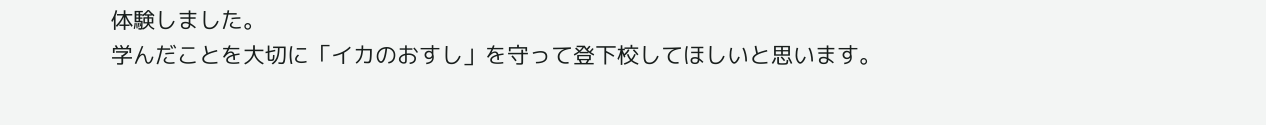体験しました。
学んだことを大切に「イカのおすし」を守って登下校してほしいと思います。